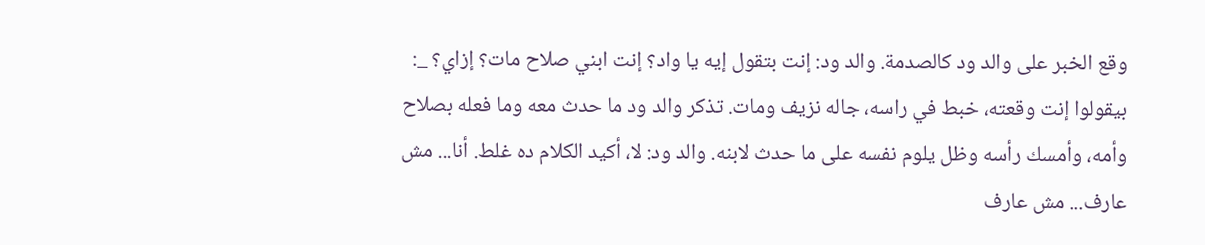وقع الخبر على والد ود كالصدمة. والد ود: إنت بتقول إيه يا واد؟ إنت ابني صلاح مات؟ إزاي؟ _: بيقولوا إنت وقعته، خبط في راسه، جاله نزيف ومات. تذكر والد ود ما حدث معه وما فعله بصلاح وأمه، وأمسك رأسه وظل يلوم نفسه على ما حدث لابنه. والد ود: لا، أكيد الكلام ده غلط. أنا... مش عارف... مش عارف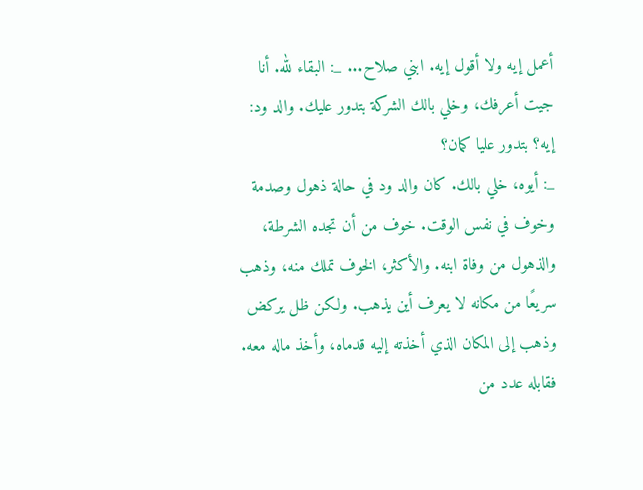أعمل إيه ولا أقول إيه. ابني صلاح... _: البقاء لله. أنا جيت أعرفك، وخلي بالك الشركة بتدور عليك. والد ود: إيه؟ بتدور عليا كمان؟
_: أيوه، خلي بالك. كان والد ود في حالة ذهول وصدمة وخوف في نفس الوقت. خوف من أن تجده الشرطة، والذهول من وفاة ابنه. والأكثر، الخوف تملك منه، وذهب سريعًا من مكانه لا يعرف أين يذهب. ولكن ظل يركض وذهب إلى المكان الذي أخذته إليه قدماه، وأخذ ماله معه. فقابله عدد من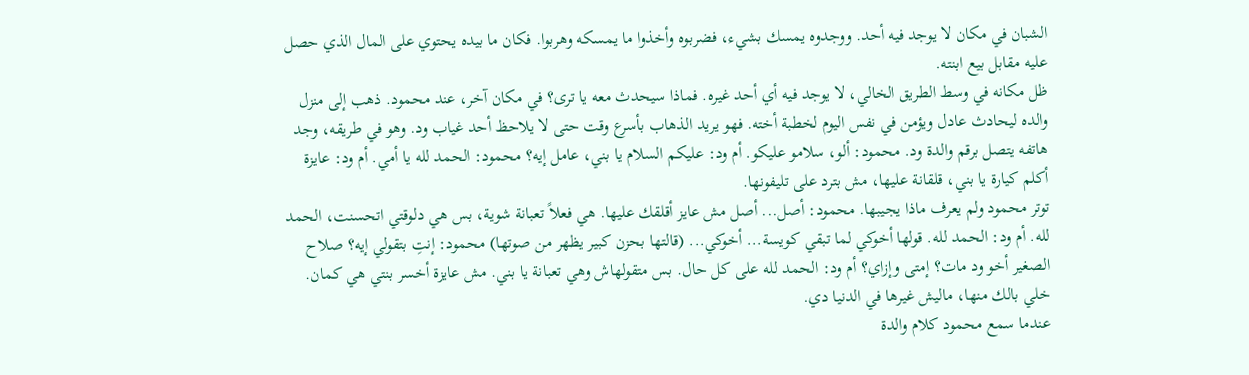الشبان في مكان لا يوجد فيه أحد. ووجدوه يمسك بشيء، فضربوه وأخذوا ما يمسكه وهربوا. فكان ما بيده يحتوي على المال الذي حصل عليه مقابل بيع ابنته.
ظل مكانه في وسط الطريق الخالي، لا يوجد فيه أي أحد غيره. فماذا سيحدث معه يا ترى؟ في مكان آخر، عند محمود. ذهب إلى منزل والده ليحادث عادل ويؤمن في نفس اليوم لخطبة أخته. فهو يريد الذهاب بأسرع وقت حتى لا يلاحظ أحد غياب ود. وهو في طريقه، وجد هاتفه يتصل برقم والدة ود. محمود: ألو، سلامو عليكو. أم ود: عليكم السلام يا بني، عامل إيه؟ محمود: الحمد لله يا أمي. أم ود: عايزة أكلم كيارة يا بني، قلقانة عليها، مش بترد على تليفونها.
توتر محمود ولم يعرف ماذا يجيبها. محمود: أصل... أصل مش عايز أقلقك عليها. هي فعلاً تعبانة شوية، بس هي دلوقتي اتحسنت، الحمد لله. أم ود: الحمد لله. قولها أخوكي لما تبقي كويسة... أخوكي... (قالتها بحزن كبير يظهر من صوتها) محمود: إنتِ بتقولي إيه؟ صلاح الصغير أخو ود مات؟ إمتى وإزاي؟ أم ود: الحمد لله على كل حال. بس متقولهاش وهي تعبانة يا بني. مش عايزة أخسر بنتي هي كمان. خلي بالك منها، ماليش غيرها في الدنيا دي.
عندما سمع محمود كلام والدة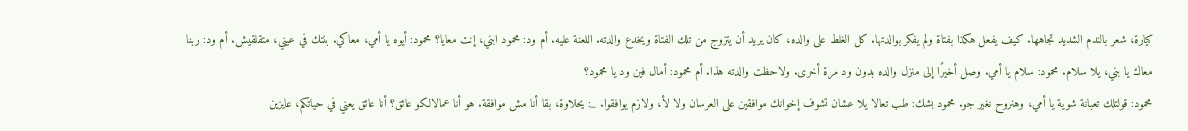كيارة، شعر بالندم الشديد تجاهها. كيف يفعل هكذا بفتاة ولم يفكر بوالدتها. كل الغلط على والده، كان يريد أن يتزوج من تلك الفتاة ويخدع والدته. اللعنة عليه. أم ود: محمود ابني، إنت معايا؟ محمود: أيوه يا أمي، معاكي. بنتك في عيني، متقلقيش. أم ود: ربنا معاك يا بني، يلا سلام. محمود: سلام يا أمي. وصل أخيرًا إلى منزل والده بدون ود مرة أخرى. ولاحظت والدته هذا. أم محمود: أمال فين ود يا محمود؟
محمود: قولتلك تعبانة شوية يا أمي، وهنروح نغير جو. محمود بشك: طب تعالا يلا عشان تشوف إخوانك موافقين على العرسان ولا لأ، ولازم يوافقوا. _: يحلاوة، بقا أنا مش موافقة. هو أنا عمالالكو عائق؟ أنا عائق يعني في حياتكم، عايزين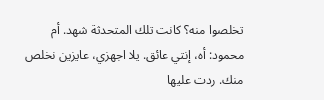تخلصوا منه؟ كانت تلك المتحدثة شهد. أم محمود: أه، إنتي عائق. يلا اجهزي، عايزين نخلص منك. ردت عليها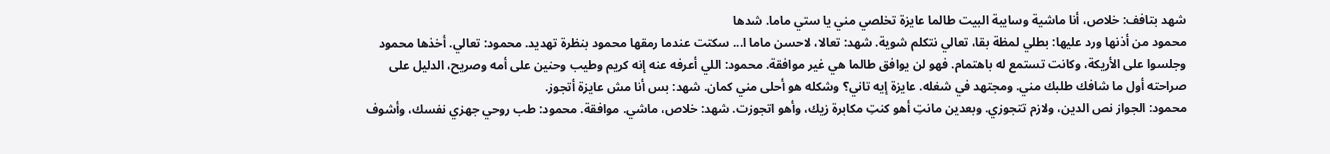شهد بتافف: خلاص، أنا ماشية وسايبة البيت طالما عايزة تخلصي مني يا ستي ماما. شدها
محمود من أذنها ورد عليها: بطلي لمظة بقا، تعالي نتكلم شوية. شهد: تعالا، لاحسن ماما ا... سكتت عندما رمقها محمود بنظرة تهديد. محمود: تعالي. أخذها محمود وجلسوا على الأريكة، وكانت تستمع له باهتمام. فهو لن يوافق طالما هي غير موافقة. محمود: اللي أعرفه عنه إنه كريم وطيب وحنين على أمه وصريح، الدليل على صراحته أول ما شافك طلبك مني. ومجتهد في شغله. عايزة إيه تاني؟ وشكله هو أحلى مني كمان. شهد: بس أنا مش عايزة أتجوز.
محمود: الجواز نص الدين، ولازم تتجوزي. وبعدين مانتِ أهو كنتِ مكابرة زيك، وأهو اتجوزت. شهد: خلاص، ماشي. موافقة. محمود: طب روحي جهزي نفسك، وأشوف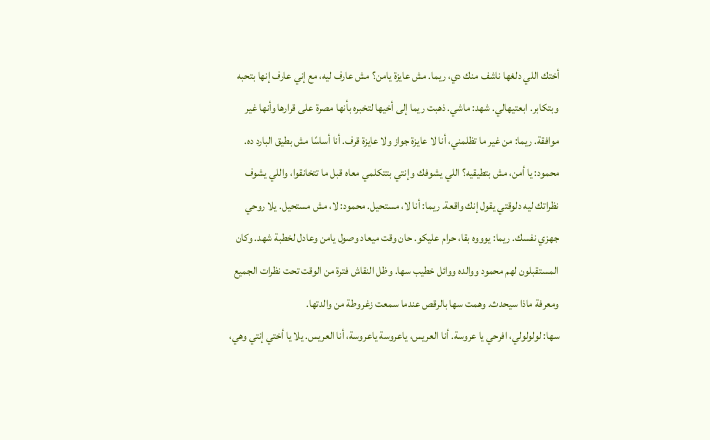أختك اللي دلغها ناشف منك دي، ريما. مش عايزة يامن؟ مش عارف ليه، مع إني عارف إنها بتحبه وبتكابر. ابعتيهالي. شهد: ماشي. ذهبت ريما إلى أخيها لتخبره بأنها مصرة على قرارها وأنها غير موافقة. ريما: من غير ما تظلمني، أنا لا عايزة جواز ولا عايزة قرف. أنا أساسًا مش بطيق البارد ده.
محمود: يا أمن، مش بتطيقيه؟ اللي يشوفك وإنتي بتتكلمي معاه قبل ما تتخانقوا، واللي يشوف نظراتك ليه دلوقتي يقول إنك واقعة. ريما: أنا لا، مستحيل. محمود: لا، مش مستحيل. يلا روحي جهزي نفسك. ريما: يوووه بقا، حرام عليكو. حان وقت ميعاد وصول يامن وعادل لخطبة شهد. وكان المستقبلون لهم محمود ووالده ووائل خطيب سها. وظل النقاش فترة من الوقت تحت نظرات الجميع ومعرفة ماذا سيحدث. وهمت سها بالرقص عندما سمعت زغروطة من والدتها.
سها: لولولولي، افرحي يا عروسة. أنا العريس، ياعروسة ياعروسة، أنا العريس. يلا يا أختي إنتي وهي،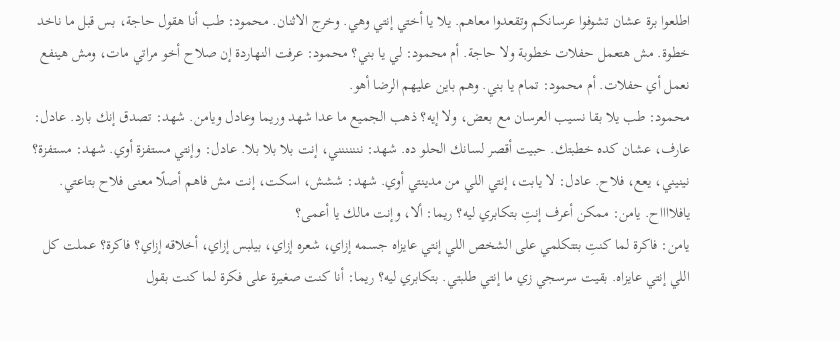اطلعوا برة عشان تشوفوا عرسانكم وتقعدوا معاهم. يلا يا أختي إنتي وهي. وخرج الاثنان. محمود: طب أنا هقول حاجة، بس قبل ما ناخد خطوة. مش هتعمل حفلات خطوبة ولا حاجة. أم محمود: لي يا بني؟ محمود: عرفت النهاردة إن صلاح أخو مراتي مات، ومش هينفع نعمل أي حفلات. أم محمود: تمام يا بني. وهم باين عليهم الرضا أهو.
محمود: طب يلا بقا نسيب العرسان مع بعض، ولا إيه؟ ذهب الجميع ما عدا شهد وريما وعادل ويامن. شهد: تصدق إنك بارد. عادل: عارف، عشان كده خطبتك. حبيت أقصر لسانك الحلو ده. شهد: ننننننني، إنت بلا بلا بلا. عادل: وإنتي مستفزة أوي. شهد: مستفزة؟ نينيني، يعع، فلاح. عادل: لا يابت، إنتي اللي من مدينتي أوي. شهد: ششش، اسكت، إنت مش فاهم أصلًا معنى فلاح بتاعتي. يافلااااح. يامن: ممكن أعرف إنتِ بتكابري ليه؟ ريما: ألا، وإنت مالك يا أعمى؟
يامن: فاكرة لما كنتِ بتتكلمي على الشخص اللي إنتي عايزاه جسمه إزاي، شعره إزاي، بيلبس إزاي، أخلاقه إزاي؟ فاكرة؟ عملت كل اللي إنتي عايزاه. بقيت سرسجي زي ما إنتي طلبتي. بتكابري ليه؟ ريما: أنا كنت صغيرة على فكرة لما كنت بقول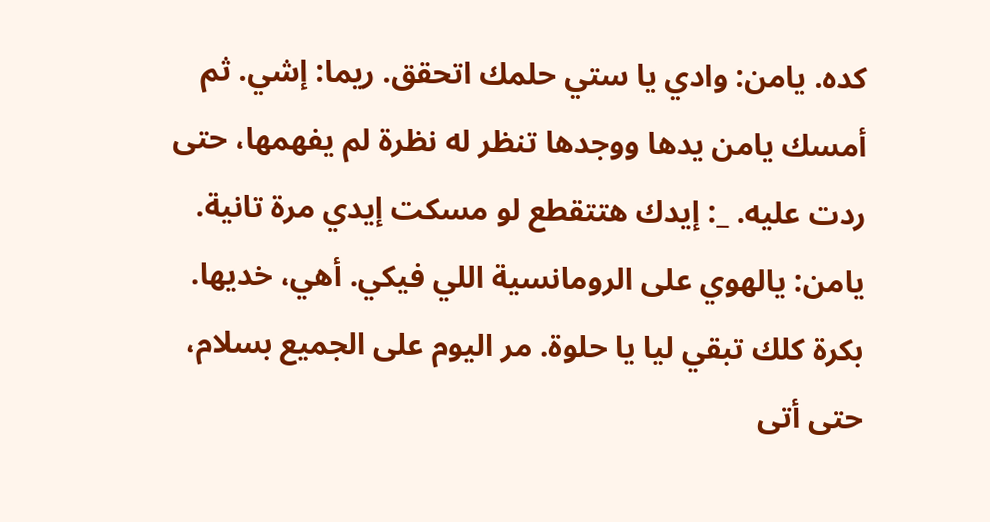كده. يامن: وادي يا ستي حلمك اتحقق. ريما: إشي. ثم أمسك يامن يدها ووجدها تنظر له نظرة لم يفهمها، حتى ردت عليه. _: إيدك هتتقطع لو مسكت إيدي مرة تانية.
يامن: يالهوي على الرومانسية اللي فيكي. أهي، خديها. بكرة كلك تبقي ليا يا حلوة. مر اليوم على الجميع بسلام، حتى أتى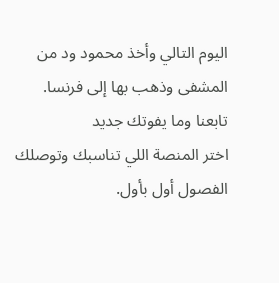اليوم التالي وأخذ محمود ود من المشفى وذهب بها إلى فرنسا.
تابعنا وما يفوتك جديد
اختر المنصة اللي تناسبك وتوصلك الفصول أول بأول.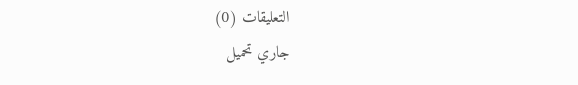التعليقات (0)
جاري تحميل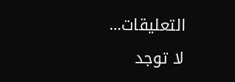التعليقات...
لا توجد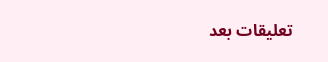تعليقات بعد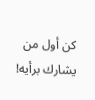كن أول من يشارك برأيه!